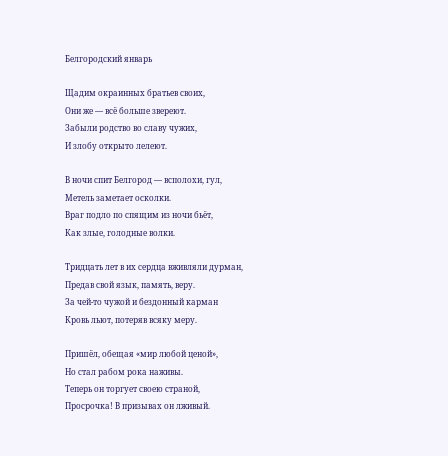Белгородский январь

Щадим окраинных братьев своих,
Они же — всё больше звереют.
Забыли родство во славу чужих,
И злобу открыто лелеют.

В ночи спит Белгород — всполохи, гул,
Метель заметает осколки.
Враг подло по спящим из ночи бьёт,
Как злые, голодные волки.

Тридцать лет в их сердца вживляли дурман,
Предав свой язык, память, веру.
За чей-то чужой и бездонный карман
Кровь льют, потеряв всяку меру.

Пришёл, обещая «мир любой ценой»,
Но стал рабом рока наживы.
Теперь он торгует своею страной,
Просрочка! В призывах он лживый.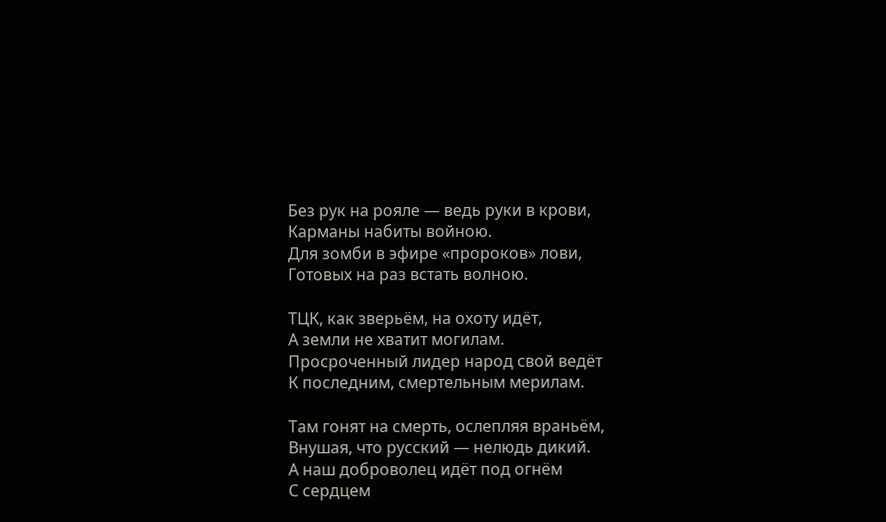Без рук на рояле — ведь руки в крови,
Карманы набиты войною.
Для зомби в эфире «пророков» лови,
Готовых на раз встать волною.

ТЦК, как зверьём, на охоту идёт,
А земли не хватит могилам.
Просроченный лидер народ свой ведёт
К последним, смертельным мерилам.

Там гонят на смерть, ослепляя враньём,
Внушая, что русский — нелюдь дикий.
А наш доброволец идёт под огнём
С сердцем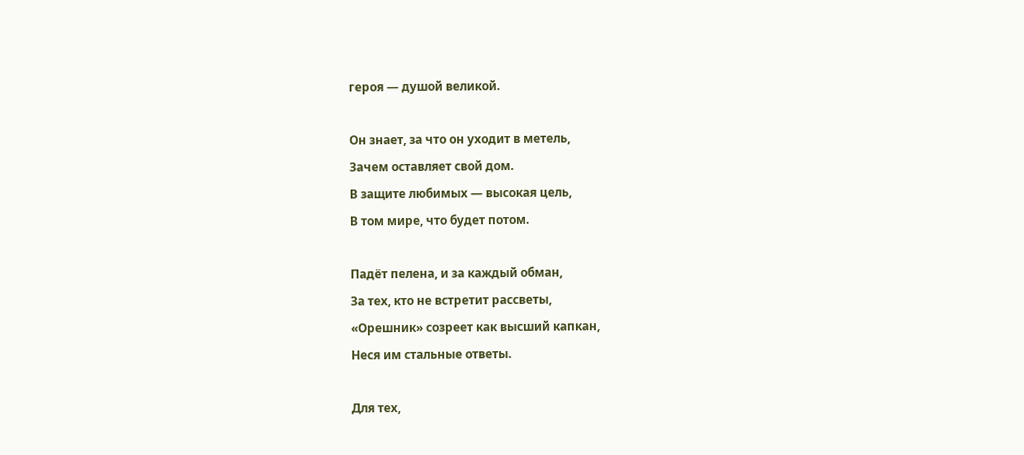героя — душой великой.

Он знает, за что он уходит в метель,
Зачем оставляет свой дом.
В защите любимых — высокая цель,
В том мире, что будет потом.

Падёт пелена, и за каждый обман,
За тех, кто не встретит рассветы,
«Орешник» созреет как высший капкан,
Неся им стальные ответы.

Для тех,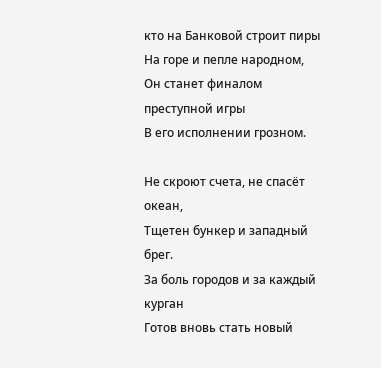кто на Банковой строит пиры
На горе и пепле народном,
Он станет финалом преступной игры
В его исполнении грозном.

Не скроют счета, не спасёт океан,
Тщетен бункер и западный брег.
За боль городов и за каждый курган
Готов вновь стать новый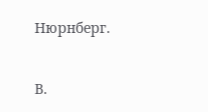Нюрнберг.

В.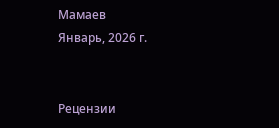Мамаев
Январь, 2026 г.


Рецензии